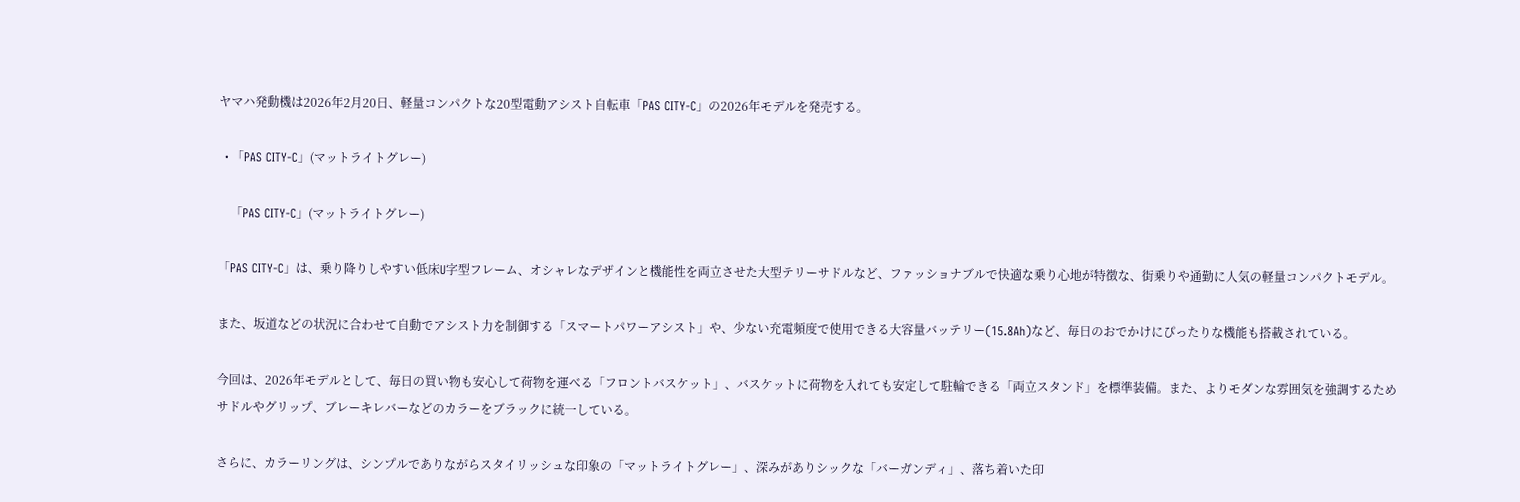ヤマハ発動機は2026年2月20日、軽量コンパクトな20型電動アシスト自転車「PAS CITY-C」の2026年モデルを発売する。

  • 「PAS CITY-C」(マットライトグレー)

    「PAS CITY-C」(マットライトグレー)

「PAS CITY-C」は、乗り降りしやすい低床U字型フレーム、オシャレなデザインと機能性を両立させた大型テリーサドルなど、ファッショナブルで快適な乗り心地が特徴な、街乗りや通勤に人気の軽量コンパクトモデル。

また、坂道などの状況に合わせて自動でアシスト力を制御する「スマートパワーアシスト」や、少ない充電頻度で使用できる大容量バッテリー(15.8Ah)など、毎日のおでかけにぴったりな機能も搭載されている。

今回は、2026年モデルとして、毎日の買い物も安心して荷物を運べる「フロントバスケット」、バスケットに荷物を入れても安定して駐輪できる「両立スタンド」を標準装備。また、よりモダンな雰囲気を強調するためサドルやグリップ、ブレーキレバーなどのカラーをブラックに統一している。

さらに、カラーリングは、シンプルでありながらスタイリッシュな印象の「マットライトグレー」、深みがありシックな「バーガンディ」、落ち着いた印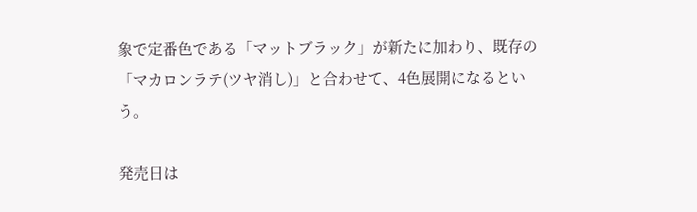象で定番色である「マットブラック」が新たに加わり、既存の「マカロンラテ(ツヤ消し)」と合わせて、4色展開になるという。

発売日は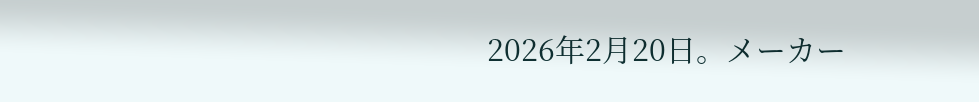2026年2月20日。メーカー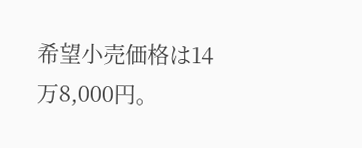希望小売価格は14万8,000円。